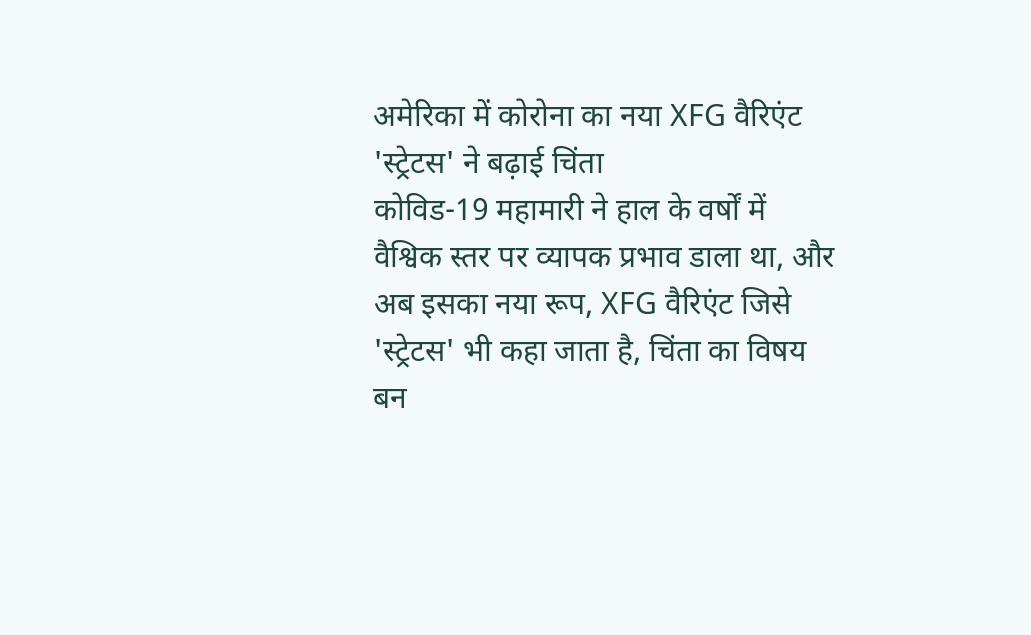अमेरिका में कोरोना का नया XFG वैरिएंट 'स्ट्रेटस' ने बढ़ाई चिंता
कोविड-19 महामारी ने हाल के वर्षों में वैश्विक स्तर पर व्यापक प्रभाव डाला था, और अब इसका नया रूप, XFG वैरिएंट जिसे 'स्ट्रेटस' भी कहा जाता है, चिंता का विषय बन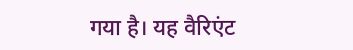गया है। यह वैरिएंट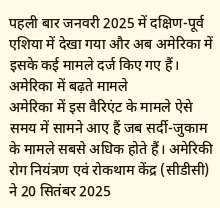पहली बार जनवरी 2025 में दक्षिण-पूर्व एशिया में देखा गया और अब अमेरिका में इसके कई मामले दर्ज किए गए हैं।
अमेरिका में बढ़ते मामले
अमेरिका में इस वैरिएंट के मामले ऐसे समय में सामने आए हैं जब सर्दी-जुकाम के मामले सबसे अधिक होते हैं। अमेरिकी रोग नियंत्रण एवं रोकथाम केंद्र (सीडीसी) ने 20 सितंबर 2025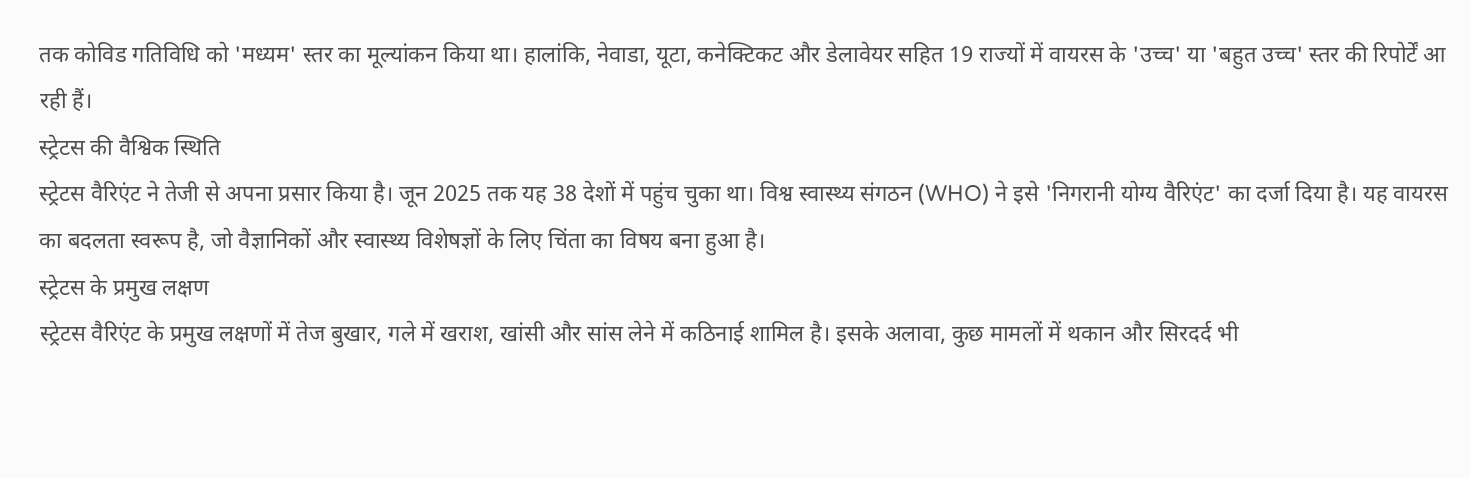तक कोविड गतिविधि को 'मध्यम' स्तर का मूल्यांकन किया था। हालांकि, नेवाडा, यूटा, कनेक्टिकट और डेलावेयर सहित 19 राज्यों में वायरस के 'उच्च' या 'बहुत उच्च' स्तर की रिपोर्टें आ रही हैं।
स्ट्रेटस की वैश्विक स्थिति
स्ट्रेटस वैरिएंट ने तेजी से अपना प्रसार किया है। जून 2025 तक यह 38 देशों में पहुंच चुका था। विश्व स्वास्थ्य संगठन (WHO) ने इसे 'निगरानी योग्य वैरिएंट' का दर्जा दिया है। यह वायरस का बदलता स्वरूप है, जो वैज्ञानिकों और स्वास्थ्य विशेषज्ञों के लिए चिंता का विषय बना हुआ है।
स्ट्रेटस के प्रमुख लक्षण
स्ट्रेटस वैरिएंट के प्रमुख लक्षणों में तेज बुखार, गले में खराश, खांसी और सांस लेने में कठिनाई शामिल है। इसके अलावा, कुछ मामलों में थकान और सिरदर्द भी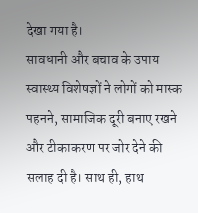देखा गया है।
सावधानी और बचाव के उपाय
स्वास्थ्य विशेषज्ञों ने लोगों को मास्क पहनने, सामाजिक दूरी बनाए रखने और टीकाकरण पर जोर देने की सलाह दी है। साथ ही, हाथ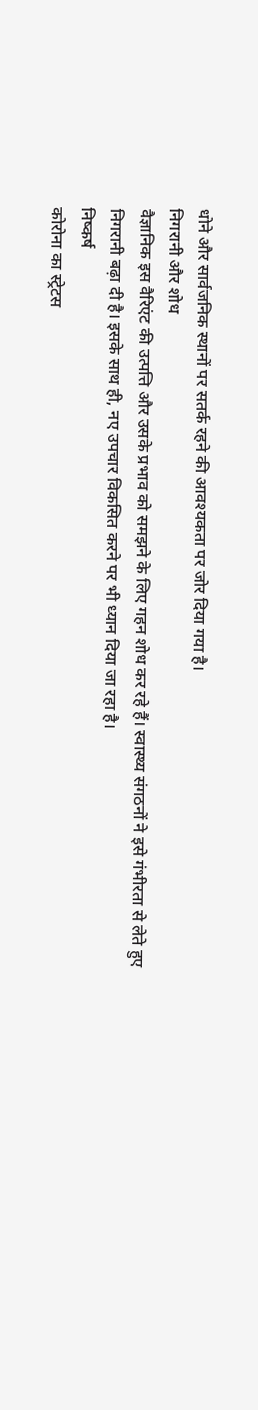धोने और सार्वजनिक स्थानों पर सतर्क रहने की आवश्यकता पर जोर दिया गया है।
निगरानी और शोध
वैज्ञानिक इस वैरिएंट की उत्पत्ति और उसके प्रभाव को समझने के लिए गहन शोध कर रहे हैं। स्वास्थ्य संगठनों ने इसे गंभीरता से लेते हुए निगरानी बढ़ा दी है। इसके साथ ही, नए उपचार विकसित करने पर भी ध्यान दिया जा रहा है।
निष्कर्ष
कोरोना का स्ट्रेटस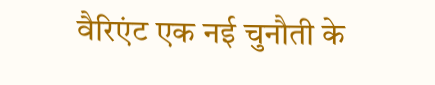वैरिएंट एक नई चुनौती के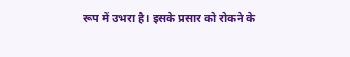रूप में उभरा है। इसके प्रसार को रोकने के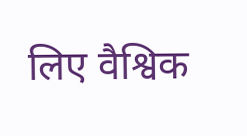लिए वैश्विक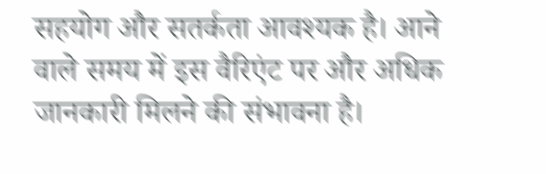सहयोग और सतर्कता आवश्यक है। आने वाले समय में इस वैरिएंट पर और अधिक जानकारी मिलने की संभावना है।